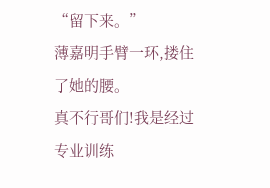“留下来。”
薄嘉明手臂一环,搂住了她的腰。
真不行哥们!我是经过专业训练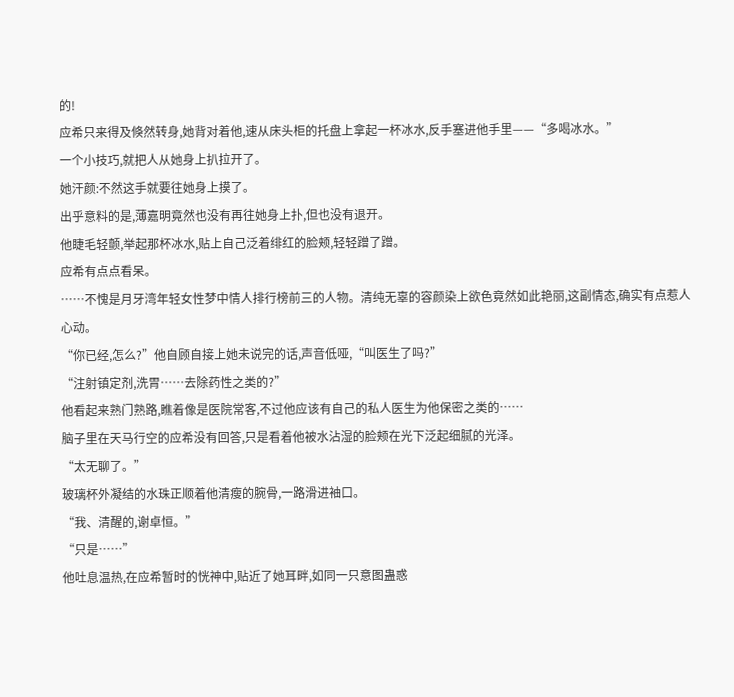的!
应希只来得及倏然转身,她背对着他,速从床头柜的托盘上拿起一杯冰水,反手塞进他手里——“多喝冰水。”
一个小技巧,就把人从她身上扒拉开了。
她汗颜:不然这手就要往她身上摸了。
出乎意料的是,薄嘉明竟然也没有再往她身上扑,但也没有退开。
他睫毛轻颤,举起那杯冰水,贴上自己泛着绯红的脸颊,轻轻蹭了蹭。
应希有点点看呆。
……不愧是月牙湾年轻女性梦中情人排行榜前三的人物。清纯无辜的容颜染上欲色竟然如此艳丽,这副情态,确实有点惹人心动。
“你已经,怎么?”他自顾自接上她未说完的话,声音低哑,“叫医生了吗?”
“注射镇定剂,洗胃……去除药性之类的?”
他看起来熟门熟路,瞧着像是医院常客,不过他应该有自己的私人医生为他保密之类的……
脑子里在天马行空的应希没有回答,只是看着他被水沾湿的脸颊在光下泛起细腻的光泽。
“太无聊了。”
玻璃杯外凝结的水珠正顺着他清瘦的腕骨,一路滑进袖口。
“我、清醒的,谢卓恒。”
“只是……”
他吐息温热,在应希暂时的恍神中,贴近了她耳畔,如同一只意图蛊惑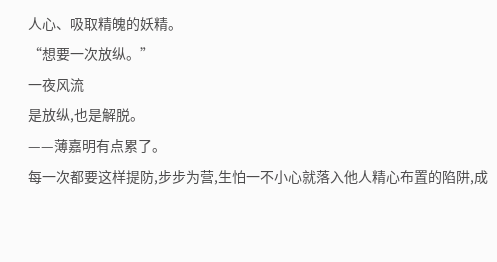人心、吸取精魄的妖精。
“想要一次放纵。”
一夜风流
是放纵,也是解脱。
——薄嘉明有点累了。
每一次都要这样提防,步步为营,生怕一不小心就落入他人精心布置的陷阱,成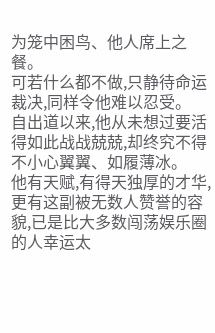为笼中困鸟、他人席上之餐。
可若什么都不做,只静待命运裁决,同样令他难以忍受。
自出道以来,他从未想过要活得如此战战兢兢,却终究不得不小心翼翼、如履薄冰。
他有天赋,有得天独厚的才华,更有这副被无数人赞誉的容貌,已是比大多数闯荡娱乐圈的人幸运太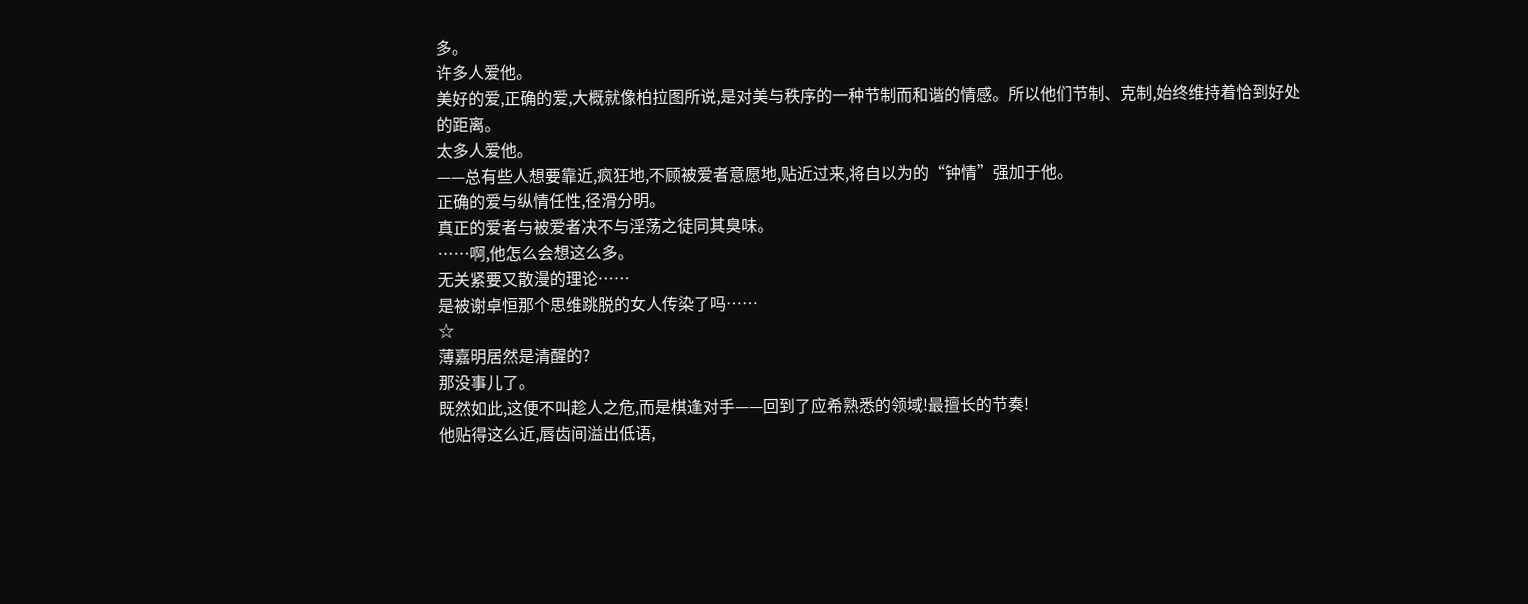多。
许多人爱他。
美好的爱,正确的爱,大概就像柏拉图所说,是对美与秩序的一种节制而和谐的情感。所以他们节制、克制,始终维持着恰到好处的距离。
太多人爱他。
——总有些人想要靠近,疯狂地,不顾被爱者意愿地,贴近过来,将自以为的“钟情”强加于他。
正确的爱与纵情任性,径滑分明。
真正的爱者与被爱者决不与淫荡之徒同其臭味。
……啊,他怎么会想这么多。
无关紧要又散漫的理论……
是被谢卓恒那个思维跳脱的女人传染了吗……
☆
薄嘉明居然是清醒的?
那没事儿了。
既然如此,这便不叫趁人之危,而是棋逢对手——回到了应希熟悉的领域!最擅长的节奏!
他贴得这么近,唇齿间溢出低语,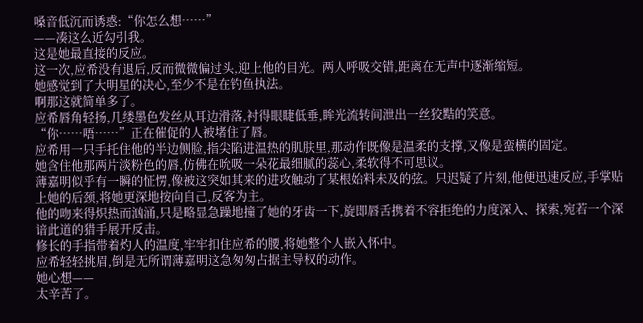嗓音低沉而诱惑:“你怎么想……”
——凑这么近勾引我。
这是她最直接的反应。
这一次,应希没有退后,反而微微偏过头,迎上他的目光。两人呼吸交错,距离在无声中逐渐缩短。
她感觉到了大明星的决心,至少不是在钓鱼执法。
啊那这就简单多了。
应希唇角轻扬,几缕墨色发丝从耳边滑落,衬得眼睫低垂,眸光流转间泄出一丝狡黠的笑意。
“你……唔……”正在催促的人被堵住了唇。
应希用一只手托住他的半边侧脸,指尖陷进温热的肌肤里,那动作既像是温柔的支撑,又像是蛮横的固定。
她含住他那两片淡粉色的唇,仿佛在吮吸一朵花最细腻的蕊心,柔软得不可思议。
薄嘉明似乎有一瞬的怔愣,像被这突如其来的进攻触动了某根始料未及的弦。只迟疑了片刻,他便迅速反应,手掌贴上她的后颈,将她更深地按向自己,反客为主。
他的吻来得炽热而汹涌,只是略显急躁地撞了她的牙齿一下,旋即唇舌携着不容拒绝的力度深入、探索,宛若一个深谙此道的猎手展开反击。
修长的手指带着灼人的温度,牢牢扣住应希的腰,将她整个人嵌入怀中。
应希轻轻挑眉,倒是无所谓薄嘉明这急匆匆占据主导权的动作。
她心想——
太辛苦了。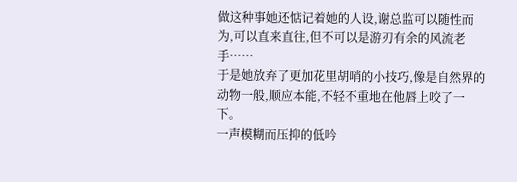做这种事她还惦记着她的人设,谢总监可以随性而为,可以直来直往,但不可以是游刃有余的风流老手……
于是她放弃了更加花里胡哨的小技巧,像是自然界的动物一般,顺应本能,不轻不重地在他唇上咬了一下。
一声模糊而压抑的低吟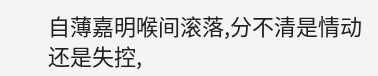自薄嘉明喉间滚落,分不清是情动还是失控,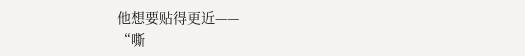他想要贴得更近——
“嘶